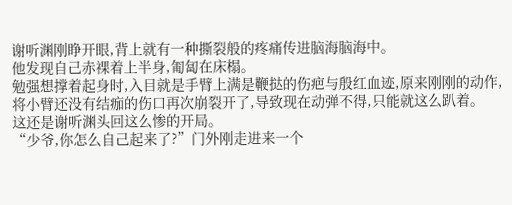谢听渊刚睁开眼,背上就有一种撕裂般的疼痛传进脑海脑海中。
他发现自己赤裸着上半身,匍匐在床榻。
勉强想撑着起身时,入目就是手臂上满是鞭挞的伤疤与殷红血迹,原来刚刚的动作,将小臂还没有结痂的伤口再次崩裂开了,导致现在动弹不得,只能就这么趴着。
这还是谢听渊头回这么惨的开局。
“少爷,你怎么自己起来了?”门外刚走进来一个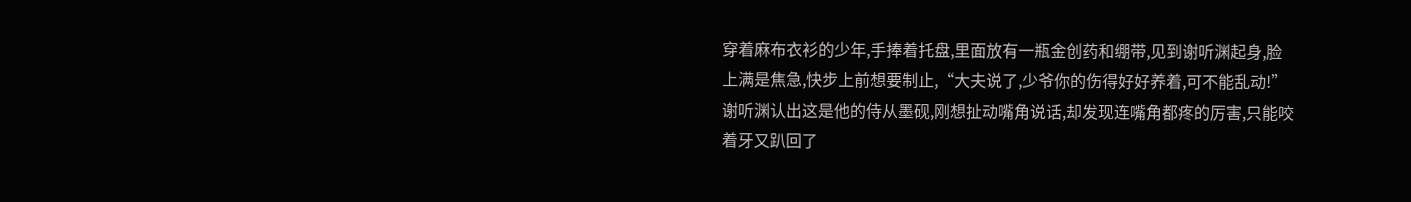穿着麻布衣衫的少年,手捧着托盘,里面放有一瓶金创药和绷带,见到谢听渊起身,脸上满是焦急,快步上前想要制止,“大夫说了,少爷你的伤得好好养着,可不能乱动!”
谢听渊认出这是他的侍从墨砚,刚想扯动嘴角说话,却发现连嘴角都疼的厉害,只能咬着牙又趴回了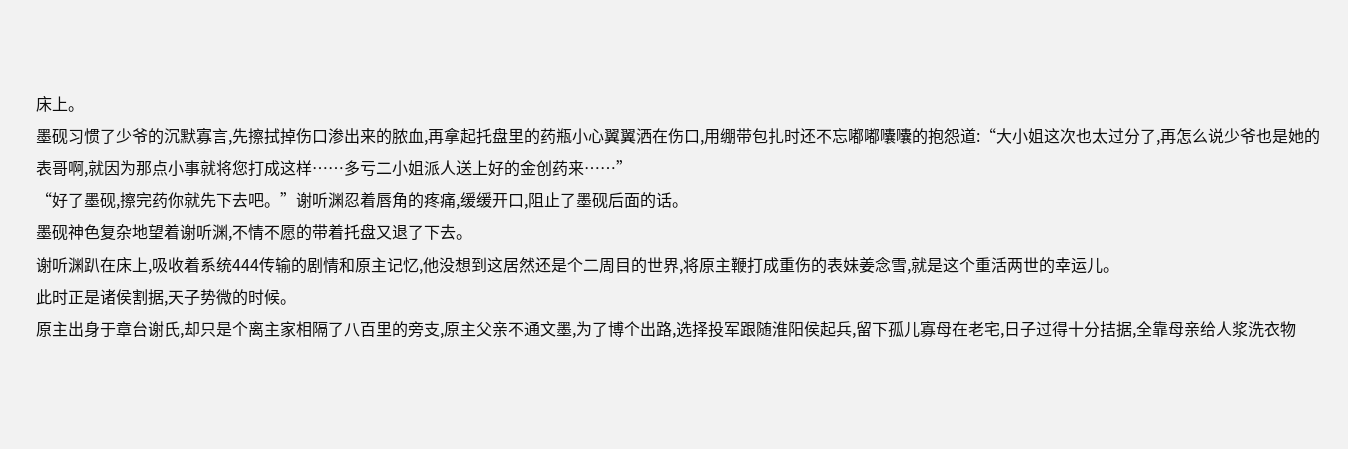床上。
墨砚习惯了少爷的沉默寡言,先擦拭掉伤口渗出来的脓血,再拿起托盘里的药瓶小心翼翼洒在伤口,用绷带包扎时还不忘嘟嘟囔囔的抱怨道:“大小姐这次也太过分了,再怎么说少爷也是她的表哥啊,就因为那点小事就将您打成这样……多亏二小姐派人送上好的金创药来……”
“好了墨砚,擦完药你就先下去吧。”谢听渊忍着唇角的疼痛,缓缓开口,阻止了墨砚后面的话。
墨砚神色复杂地望着谢听渊,不情不愿的带着托盘又退了下去。
谢听渊趴在床上,吸收着系统444传输的剧情和原主记忆,他没想到这居然还是个二周目的世界,将原主鞭打成重伤的表妹姜念雪,就是这个重活两世的幸运儿。
此时正是诸侯割据,天子势微的时候。
原主出身于章台谢氏,却只是个离主家相隔了八百里的旁支,原主父亲不通文墨,为了博个出路,选择投军跟随淮阳侯起兵,留下孤儿寡母在老宅,日子过得十分拮据,全靠母亲给人浆洗衣物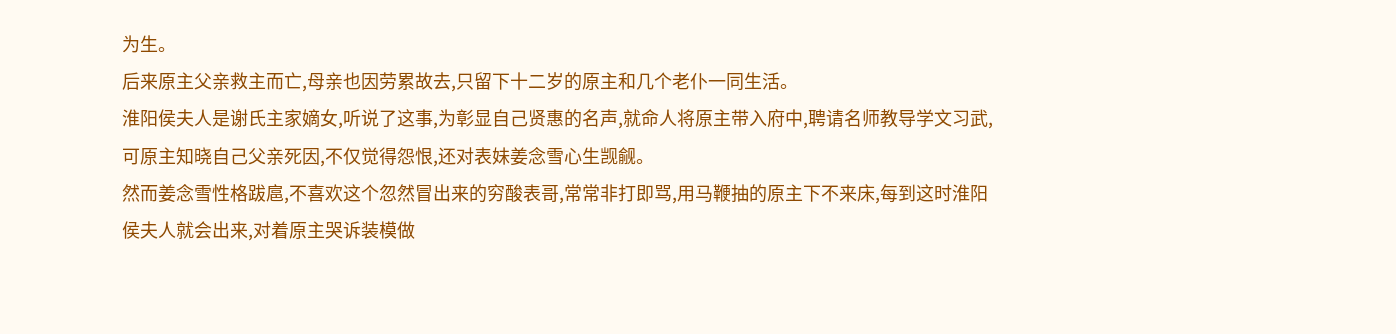为生。
后来原主父亲救主而亡,母亲也因劳累故去,只留下十二岁的原主和几个老仆一同生活。
淮阳侯夫人是谢氏主家嫡女,听说了这事,为彰显自己贤惠的名声,就命人将原主带入府中,聘请名师教导学文习武,可原主知晓自己父亲死因,不仅觉得怨恨,还对表妹姜念雪心生觊觎。
然而姜念雪性格跋扈,不喜欢这个忽然冒出来的穷酸表哥,常常非打即骂,用马鞭抽的原主下不来床,每到这时淮阳侯夫人就会出来,对着原主哭诉装模做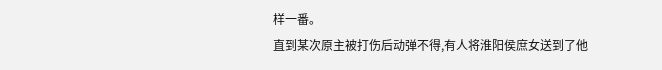样一番。
直到某次原主被打伤后动弹不得,有人将淮阳侯庶女送到了他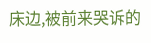床边,被前来哭诉的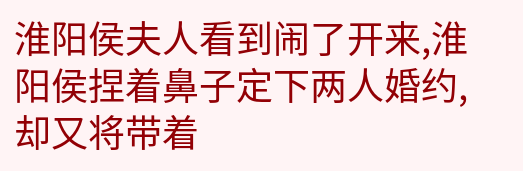淮阳侯夫人看到闹了开来,淮阳侯捏着鼻子定下两人婚约,却又将带着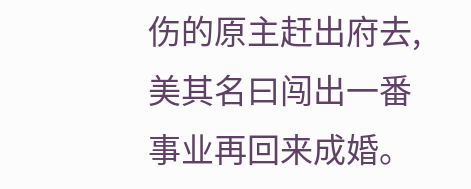伤的原主赶出府去,美其名曰闯出一番事业再回来成婚。